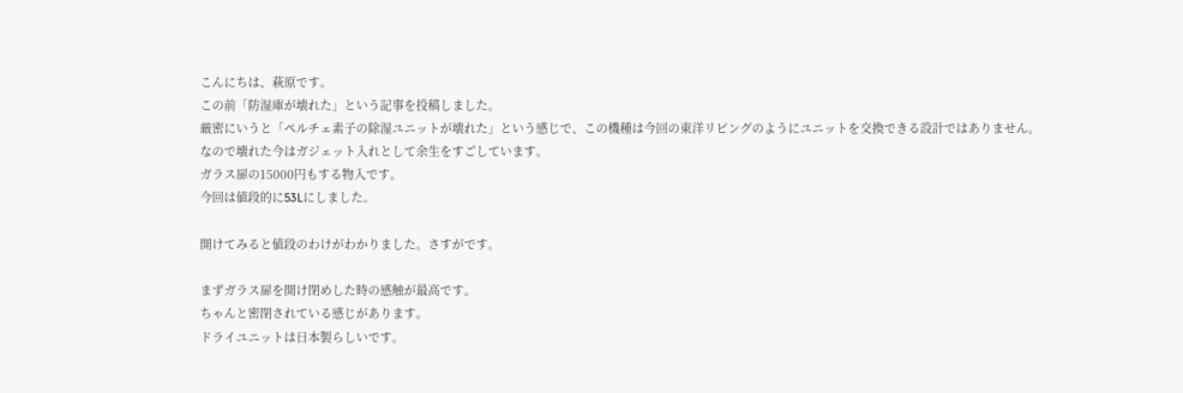こんにちは、萩原です。
この前「防湿庫が壊れた」という記事を投稿しました。
厳密にいうと「ペルチェ素子の除湿ユニットが壊れた」という感じで、この機種は今回の東洋リビングのようにユニットを交換できる設計ではありません。
なので壊れた今はガジェット入れとして余生をすごしています。
ガラス扉の15000円もする物入です。
今回は値段的に53Lにしました。

開けてみると値段のわけがわかりました。さすがです。

まずガラス扉を開け閉めした時の感触が最高です。
ちゃんと密閉されている感じがあります。
ドライユニットは日本製らしいです。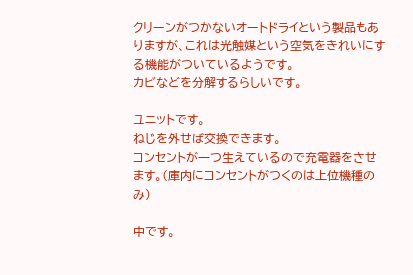クリーンがつかないオートドライという製品もありますが、これは光触媒という空気をきれいにする機能がついているようです。
カビなどを分解するらしいです。

ユニットです。
ねじを外せば交換できます。
コンセントが一つ生えているので充電器をさせます。(庫内にコンセントがつくのは上位機種のみ)

中です。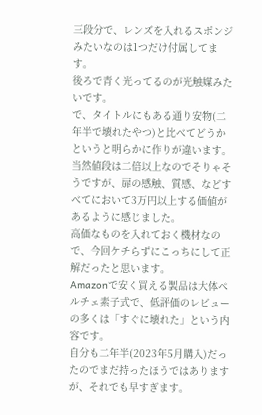三段分で、レンズを入れるスポンジみたいなのは1つだけ付属してます。
後ろで青く光ってるのが光触媒みたいです。
で、タイトルにもある通り安物(二年半で壊れたやつ)と比べてどうかというと明らかに作りが違います。
当然値段は二倍以上なのでそりゃそうですが、扉の感触、質感、などすべてにおいて3万円以上する価値があるように感じました。
高価なものを入れておく機材なので、今回ケチらずにこっちにして正解だったと思います。
Amazonで安く買える製品は大体ペルチェ素子式で、低評価のレビューの多くは「すぐに壊れた」という内容です。
自分も二年半(2023年5月購入)だったのでまだ持ったほうではありますが、それでも早すぎます。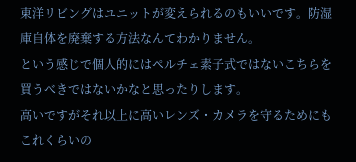東洋リビングはユニットが変えられるのもいいです。防湿庫自体を廃棄する方法なんてわかりません。
という感じで個人的にはペルチェ素子式ではないこちらを買うべきではないかなと思ったりします。
高いですがそれ以上に高いレンズ・カメラを守るためにもこれくらいの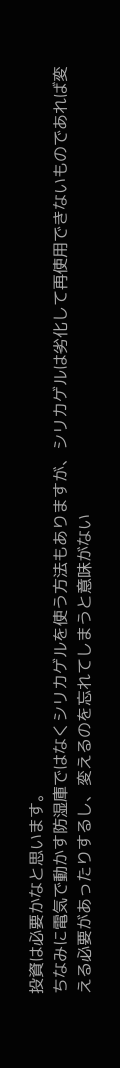投資は必要かなと思います。
ちなみに電気で動かす防湿庫ではなくシリカゲルを使う方法もありますが、シリカゲルは劣化して再使用できないものであれば変える必要があったりするし、変えるのを忘れてしまうと意味がない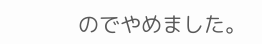のでやめました。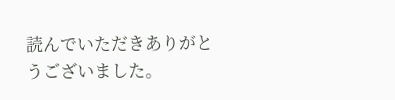読んでいただきありがとうございました。